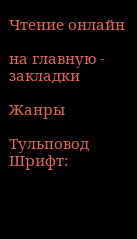Чтение онлайн

на главную - закладки

Жанры

Тульповод
Шрифт: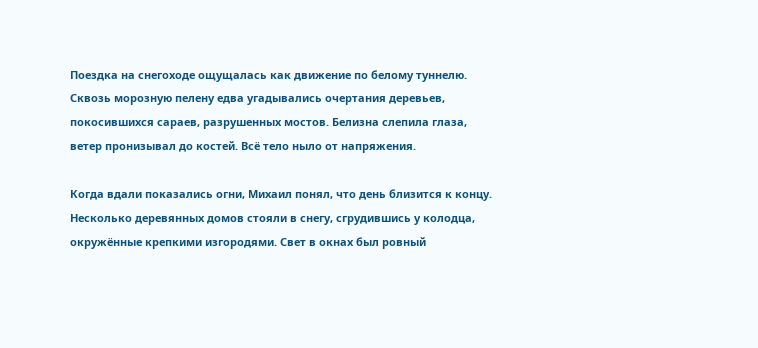Поездка на снегоходе ощущалась как движение по белому туннелю. Сквозь морозную пелену едва угадывались очертания деревьев, покосившихся сараев, разрушенных мостов. Белизна слепила глаза, ветер пронизывал до костей. Всё тело ныло от напряжения.

Когда вдали показались огни, Михаил понял, что день близится к концу. Несколько деревянных домов стояли в снегу, сгрудившись у колодца, окружённые крепкими изгородями. Свет в окнах был ровный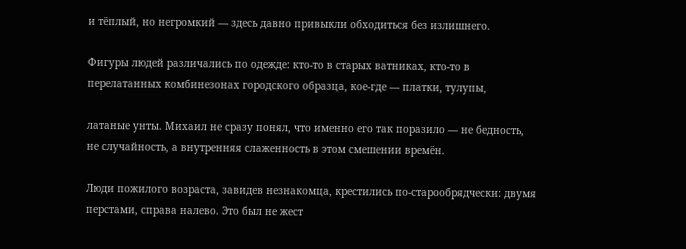и тёплый, но негромкий — здесь давно привыкли обходиться без излишнего.

Фигуры людей различались по одежде: кто-то в старых ватниках, кто-то в перелатанных комбинезонах городского образца, кое-где — платки, тулупы,

латаные унты. Михаил не сразу понял, что именно его так поразило — не бедность, не случайность, а внутренняя слаженность в этом смешении времён.

Люди пожилого возраста, завидев незнакомца, крестились по-старообрядчески: двумя перстами, справа налево. Это был не жест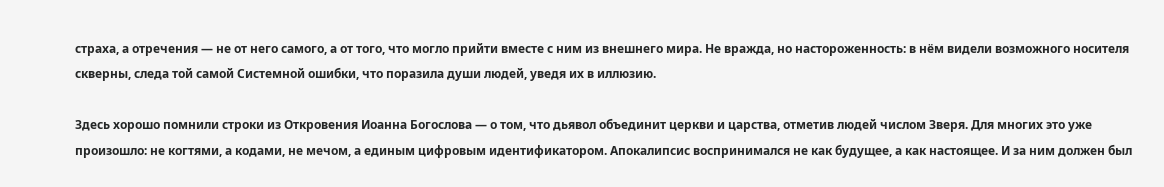страха, а отречения — не от него самого, а от того, что могло прийти вместе с ним из внешнего мира. Не вражда, но настороженность: в нём видели возможного носителя скверны, следа той самой Системной ошибки, что поразила души людей, уведя их в иллюзию.

Здесь хорошо помнили строки из Откровения Иоанна Богослова — о том, что дьявол объединит церкви и царства, отметив людей числом Зверя. Для многих это уже произошло: не когтями, а кодами, не мечом, а единым цифровым идентификатором. Апокалипсис воспринимался не как будущее, а как настоящее. И за ним должен был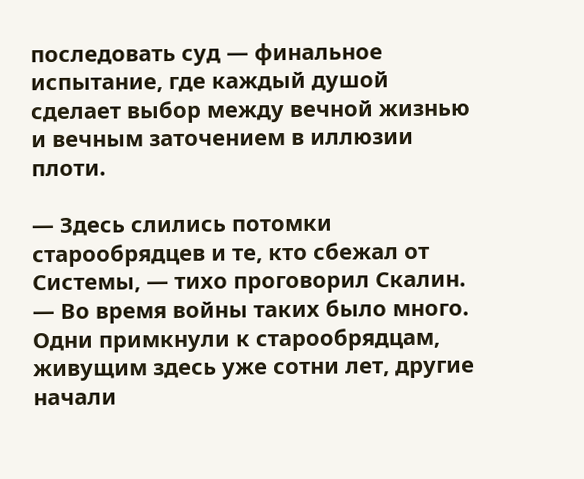последовать суд — финальное испытание, где каждый душой сделает выбор между вечной жизнью и вечным заточением в иллюзии плоти.

— Здесь слились потомки старообрядцев и те, кто сбежал от Системы, — тихо проговорил Скалин. — Во время войны таких было много. Одни примкнули к старообрядцам, живущим здесь уже сотни лет, другие начали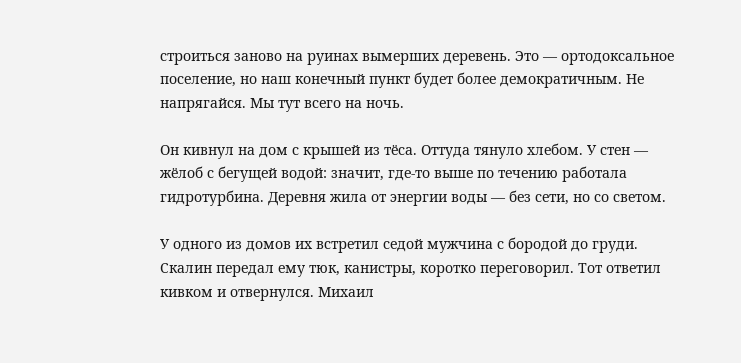строиться заново на руинах вымерших деревень. Это — ортодоксальное поселение, но наш конечный пункт будет более демократичным. Не напрягайся. Мы тут всего на ночь.

Он кивнул на дом с крышей из тёса. Оттуда тянуло хлебом. У стен — жёлоб с бегущей водой: значит, где-то выше по течению работала гидротурбина. Деревня жила от энергии воды — без сети, но со светом.

У одного из домов их встретил седой мужчина с бородой до груди. Скалин передал ему тюк, канистры, коротко переговорил. Тот ответил кивком и отвернулся. Михаил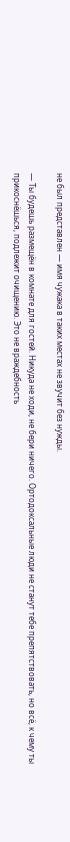не был представлен — имя чужака в таких местах не звучит без нужды.

— Ты будешь размещён в комнате для гостей. Никуда не ходи, не бери ничего. Ортодоксальные люди не станут тебе препятствовать, но всё, к чему ты прикоснёшься, подлежит очищению. Это не враждебность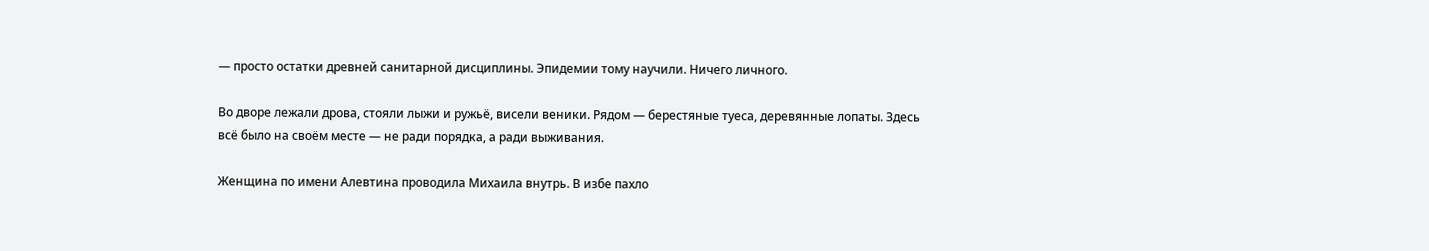— просто остатки древней санитарной дисциплины. Эпидемии тому научили. Ничего личного.

Во дворе лежали дрова, стояли лыжи и ружьё, висели веники. Рядом — берестяные туеса, деревянные лопаты. Здесь всё было на своём месте — не ради порядка, а ради выживания.

Женщина по имени Алевтина проводила Михаила внутрь. В избе пахло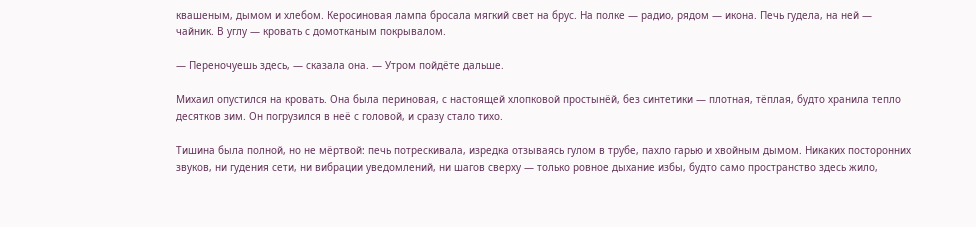квашеным, дымом и хлебом. Керосиновая лампа бросала мягкий свет на брус. На полке — радио, рядом — икона. Печь гудела, на ней — чайник. В углу — кровать с домотканым покрывалом.

— Переночуешь здесь, — сказала она. — Утром пойдёте дальше.

Михаил опустился на кровать. Она была периновая, с настоящей хлопковой простынёй, без синтетики — плотная, тёплая, будто хранила тепло десятков зим. Он погрузился в неё с головой, и сразу стало тихо.

Тишина была полной, но не мёртвой: печь потрескивала, изредка отзываясь гулом в трубе, пахло гарью и хвойным дымом. Никаких посторонних звуков, ни гудения сети, ни вибрации уведомлений, ни шагов сверху — только ровное дыхание избы, будто само пространство здесь жило,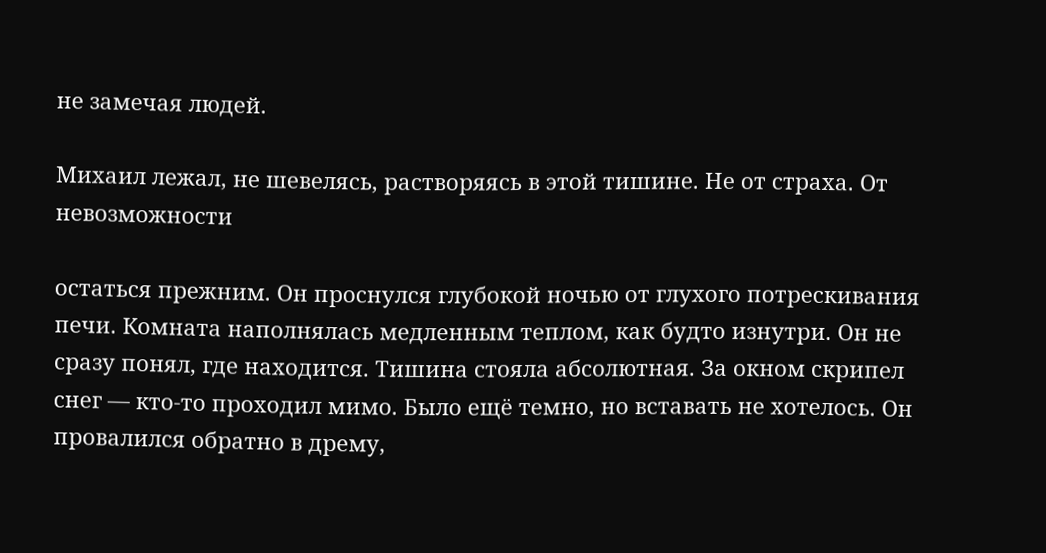не замечая людей.

Михаил лежал, не шевелясь, растворяясь в этой тишине. Не от страха. От невозможности

остаться прежним. Он проснулся глубокой ночью от глухого потрескивания печи. Комната наполнялась медленным теплом, как будто изнутри. Он не сразу понял, где находится. Тишина стояла абсолютная. За окном скрипел снег — кто-то проходил мимо. Было ещё темно, но вставать не хотелось. Он провалился обратно в дрему,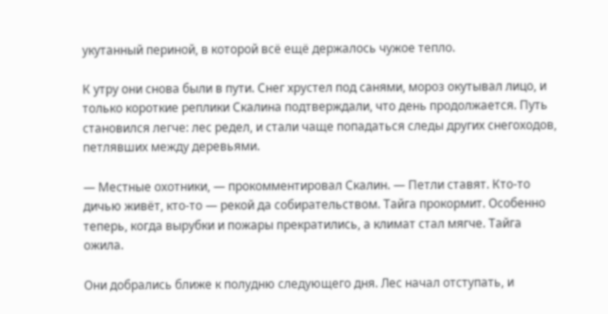укутанный периной, в которой всё ещё держалось чужое тепло.

К утру они снова были в пути. Снег хрустел под санями, мороз окутывал лицо, и только короткие реплики Скалина подтверждали, что день продолжается. Путь становился легче: лес редел, и стали чаще попадаться следы других снегоходов, петлявших между деревьями.

— Местные охотники, — прокомментировал Скалин. — Петли ставят. Кто-то дичью живёт, кто-то — рекой да собирательством. Тайга прокормит. Особенно теперь, когда вырубки и пожары прекратились, а климат стал мягче. Тайга ожила.

Они добрались ближе к полудню следующего дня. Лес начал отступать, и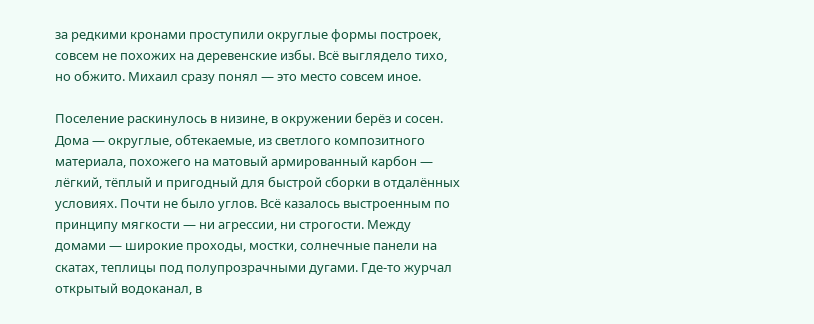за редкими кронами проступили округлые формы построек, совсем не похожих на деревенские избы. Всё выглядело тихо, но обжито. Михаил сразу понял — это место совсем иное.

Поселение раскинулось в низине, в окружении берёз и сосен. Дома — округлые, обтекаемые, из светлого композитного материала, похожего на матовый армированный карбон — лёгкий, тёплый и пригодный для быстрой сборки в отдалённых условиях. Почти не было углов. Всё казалось выстроенным по принципу мягкости — ни агрессии, ни строгости. Между домами — широкие проходы, мостки, солнечные панели на скатах, теплицы под полупрозрачными дугами. Где-то журчал открытый водоканал, в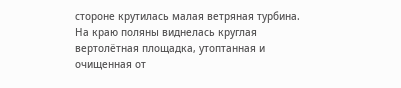стороне крутилась малая ветряная турбина. На краю поляны виднелась круглая вертолётная площадка, утоптанная и очищенная от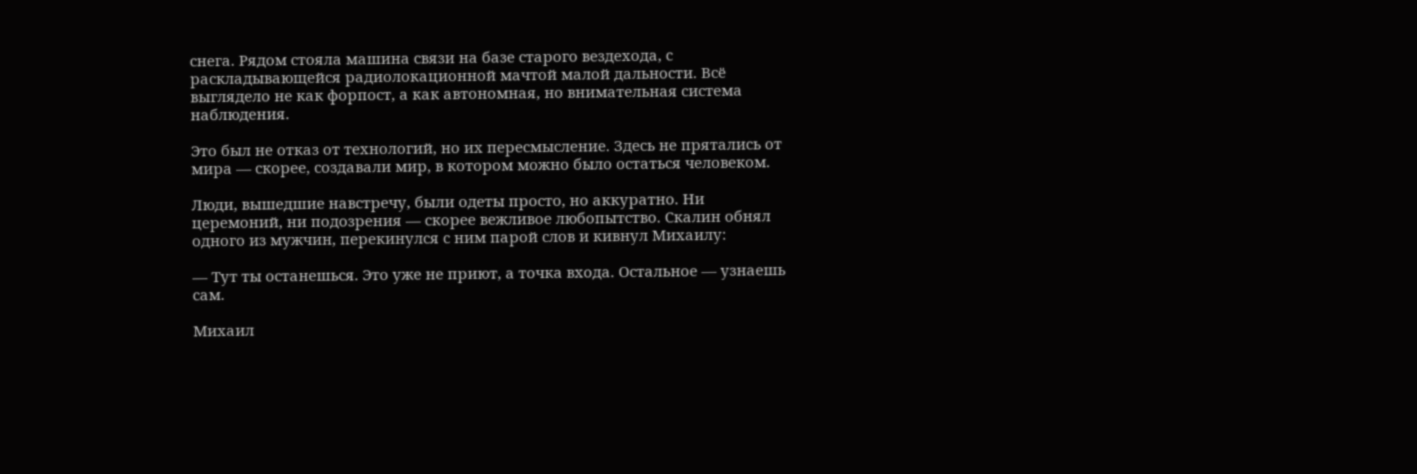снега. Рядом стояла машина связи на базе старого вездехода, с раскладывающейся радиолокационной мачтой малой дальности. Всё выглядело не как форпост, а как автономная, но внимательная система наблюдения.

Это был не отказ от технологий, но их пересмысление. Здесь не прятались от мира — скорее, создавали мир, в котором можно было остаться человеком.

Люди, вышедшие навстречу, были одеты просто, но аккуратно. Ни церемоний, ни подозрения — скорее вежливое любопытство. Скалин обнял одного из мужчин, перекинулся с ним парой слов и кивнул Михаилу:

— Тут ты останешься. Это уже не приют, а точка входа. Остальное — узнаешь сам.

Михаил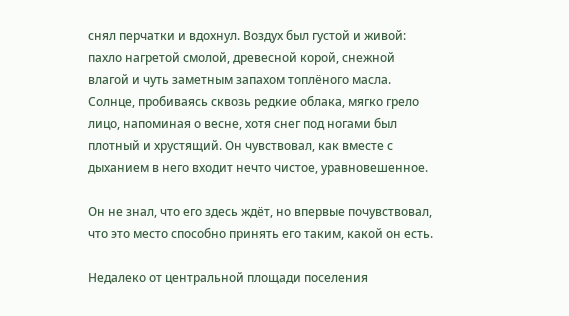снял перчатки и вдохнул. Воздух был густой и живой: пахло нагретой смолой, древесной корой, снежной влагой и чуть заметным запахом топлёного масла. Солнце, пробиваясь сквозь редкие облака, мягко грело лицо, напоминая о весне, хотя снег под ногами был плотный и хрустящий. Он чувствовал, как вместе с дыханием в него входит нечто чистое, уравновешенное.

Он не знал, что его здесь ждёт, но впервые почувствовал, что это место способно принять его таким, какой он есть.

Недалеко от центральной площади поселения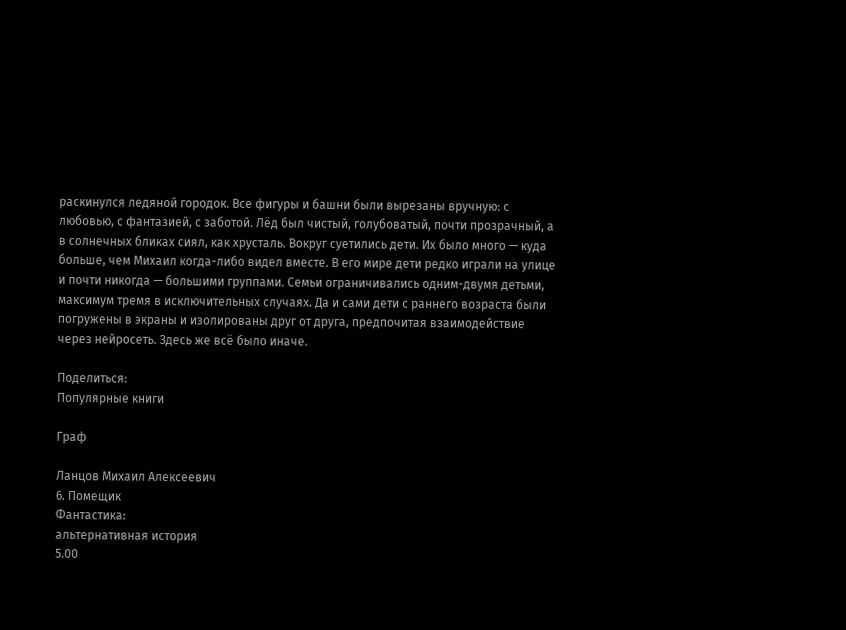раскинулся ледяной городок. Все фигуры и башни были вырезаны вручную: с любовью, с фантазией, с заботой. Лёд был чистый, голубоватый, почти прозрачный, а в солнечных бликах сиял, как хрусталь. Вокруг суетились дети. Их было много — куда больше, чем Михаил когда-либо видел вместе. В его мире дети редко играли на улице и почти никогда — большими группами. Семьи ограничивались одним-двумя детьми, максимум тремя в исключительных случаях. Да и сами дети с раннего возраста были погружены в экраны и изолированы друг от друга, предпочитая взаимодействие через нейросеть. Здесь же всё было иначе.

Поделиться:
Популярные книги

Граф

Ланцов Михаил Алексеевич
6. Помещик
Фантастика:
альтернативная история
5.00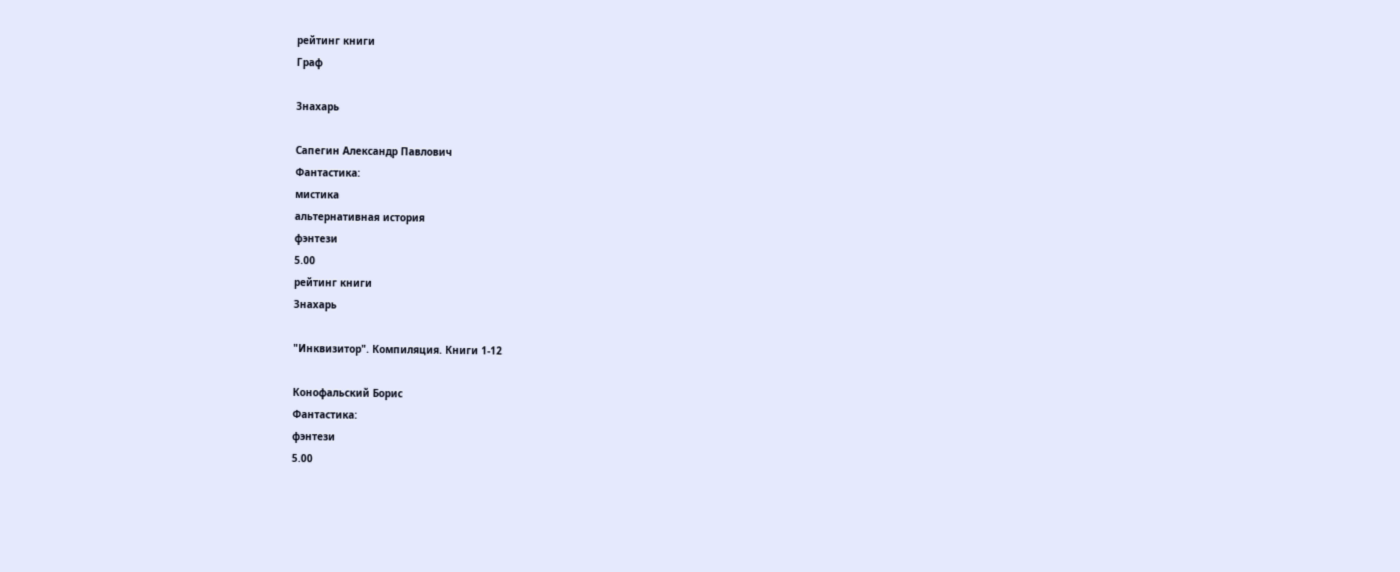рейтинг книги
Граф

Знахарь

Сапегин Александр Павлович
Фантастика:
мистика
альтернативная история
фэнтези
5.00
рейтинг книги
Знахарь

"Инквизитор". Компиляция. Книги 1-12

Конофальский Борис
Фантастика:
фэнтези
5.00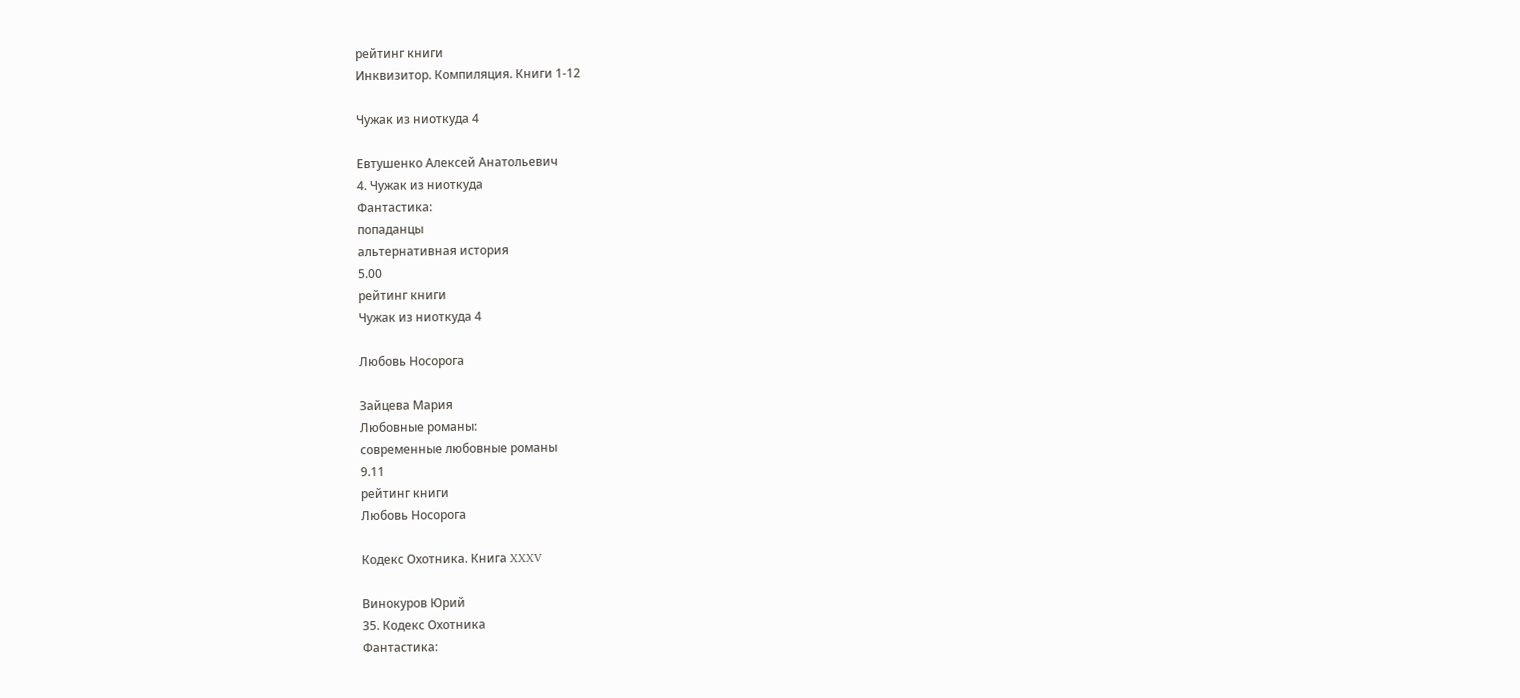рейтинг книги
Инквизитор. Компиляция. Книги 1-12

Чужак из ниоткуда 4

Евтушенко Алексей Анатольевич
4. Чужак из ниоткуда
Фантастика:
попаданцы
альтернативная история
5.00
рейтинг книги
Чужак из ниоткуда 4

Любовь Носорога

Зайцева Мария
Любовные романы:
современные любовные романы
9.11
рейтинг книги
Любовь Носорога

Кодекс Охотника. Книга XXXV

Винокуров Юрий
35. Кодекс Охотника
Фантастика: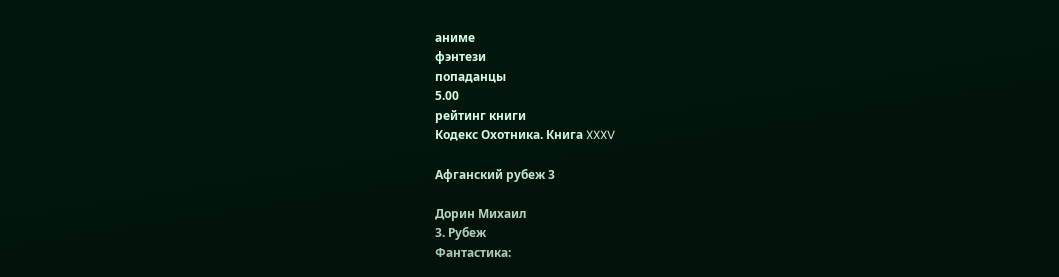аниме
фэнтези
попаданцы
5.00
рейтинг книги
Кодекс Охотника. Книга XXXV

Афганский рубеж 3

Дорин Михаил
3. Рубеж
Фантастика: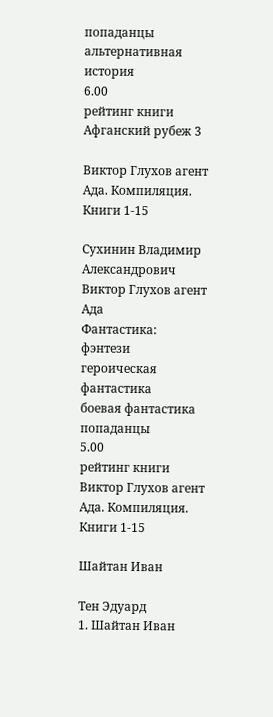попаданцы
альтернативная история
6.00
рейтинг книги
Афганский рубеж 3

Виктор Глухов агент Ада. Компиляция. Книги 1-15

Сухинин Владимир Александрович
Виктор Глухов агент Ада
Фантастика:
фэнтези
героическая фантастика
боевая фантастика
попаданцы
5.00
рейтинг книги
Виктор Глухов агент Ада. Компиляция. Книги 1-15

Шайтан Иван

Тен Эдуард
1. Шайтан Иван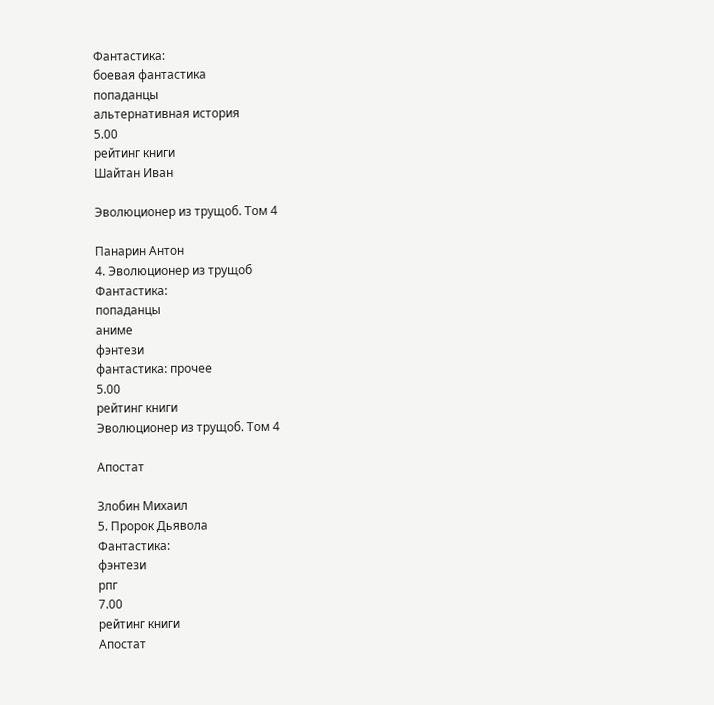Фантастика:
боевая фантастика
попаданцы
альтернативная история
5.00
рейтинг книги
Шайтан Иван

Эволюционер из трущоб. Том 4

Панарин Антон
4. Эволюционер из трущоб
Фантастика:
попаданцы
аниме
фэнтези
фантастика: прочее
5.00
рейтинг книги
Эволюционер из трущоб. Том 4

Апостат

Злобин Михаил
5. Пророк Дьявола
Фантастика:
фэнтези
рпг
7.00
рейтинг книги
Апостат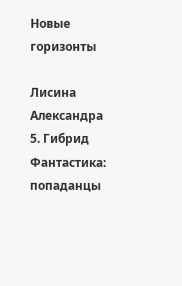Новые горизонты

Лисина Александра
5. Гибрид
Фантастика:
попаданцы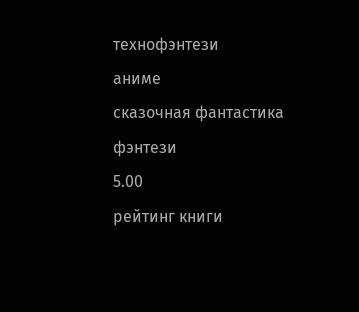технофэнтези
аниме
сказочная фантастика
фэнтези
5.00
рейтинг книги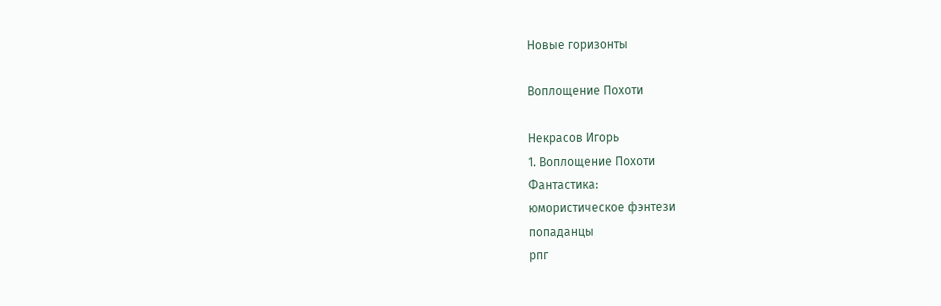Новые горизонты

Воплощение Похоти

Некрасов Игорь
1. Воплощение Похоти
Фантастика:
юмористическое фэнтези
попаданцы
рпг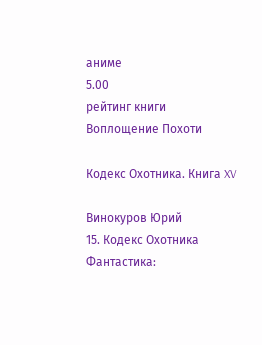аниме
5.00
рейтинг книги
Воплощение Похоти

Кодекс Охотника. Книга XV

Винокуров Юрий
15. Кодекс Охотника
Фантастика: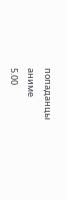попаданцы
аниме
5.00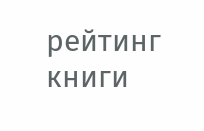рейтинг книги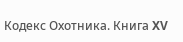Кодекс Охотника. Книга XV